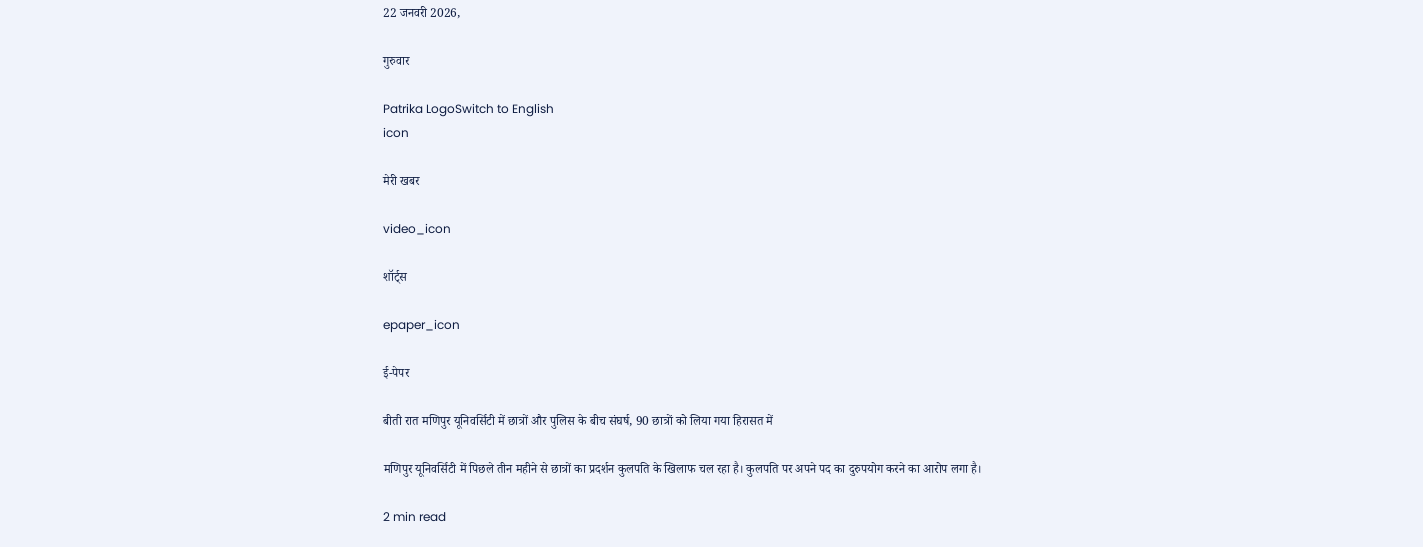22 जनवरी 2026,

गुरुवार

Patrika LogoSwitch to English
icon

मेरी खबर

video_icon

शॉर्ट्स

epaper_icon

ई-पेपर

बीती रात मणिपुर यूनिवर्सिटी में छात्रों और पुलिस के बीच संघर्ष, 90 छात्रों को लिया गया हिरासत में

मणिपुर यूनिवर्सिटी में पिछले तीन महीने से छात्रों का प्रदर्शन कुलपति के खिलाफ चल रहा है। कुलपति पर अपने पद का दुरुपयोग करने का आरोप लगा है।

2 min read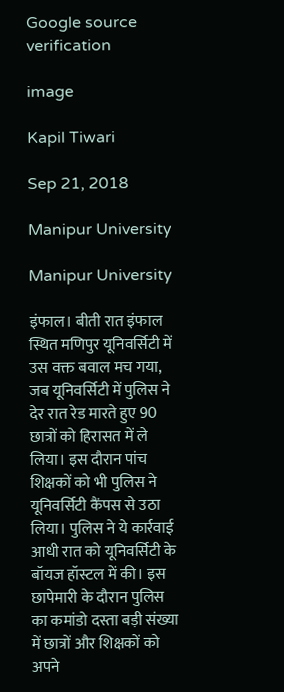Google source verification

image

Kapil Tiwari

Sep 21, 2018

Manipur University

Manipur University

इंफाल। बीती रात इंफाल स्थित मणिपुर यूनिवर्सिटी में उस वक्त बवाल मच गया, जब यूनिवर्सिटी में पुलिस ने देर रात रेड मारते हुए 90 छात्रों को हिरासत में ले लिया। इस दौरान पांच शिक्षकों को भी पुलिस ने यूनिवर्सिटी कैंपस से उठा लिया। पुलिस ने ये कार्रवाई आधी रात को यूनिवर्सिटी के बॉयज हॉस्टल में की। इस छापेमारी के दौरान पुलिस का कमांडो दस्ता बड़ी संख्या में छात्रों और शिक्षकों को अपने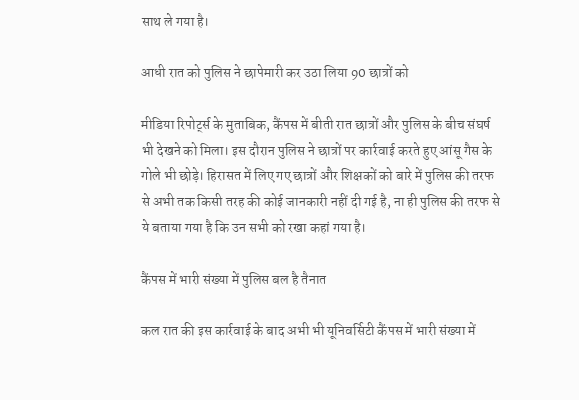साथ ले गया है।

आधी रात को पुलिस ने छापेमारी कर उठा लिया 90 छात्रों को

मीडिया रिपोर्ट्स के मुताबिक, कैंपस में बीती रात छात्रों और पुलिस के बीच संघर्ष भी देखने को मिला। इस दौरान पुलिस ने छात्रों पर कार्रवाई करते हुए आंसू गैस के गोले भी छोड़े। हिरासत में लिए गए छात्रों और शिक्षकों को बारे में पुलिस की तरफ से अभी तक किसी तरह की कोई जानकारी नहीं दी गई है, ना ही पुलिस की तरफ से ये बताया गया है कि उन सभी को रखा कहां गया है।

कैंपस में भारी संख्या में पुलिस बल है तैनात

कल रात की इस कार्रवाई के बाद अभी भी यूनिवर्सिटी कैंपस में भारी संख्या में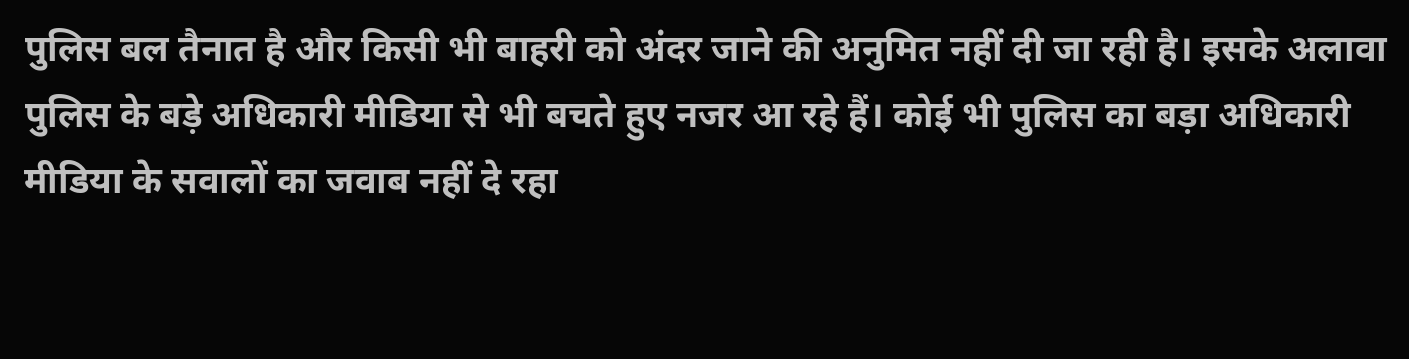पुलिस बल तैनात है और किसी भी बाहरी को अंदर जाने की अनुमित नहीं दी जा रही है। इसके अलावा पुलिस के बड़े अधिकारी मीडिया से भी बचते हुए नजर आ रहे हैं। कोई भी पुलिस का बड़ा अधिकारी मीडिया के सवालों का जवाब नहीं दे रहा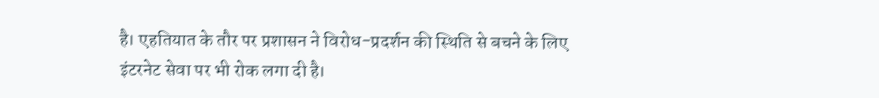है। एहतियात के तौर पर प्रशासन ने विरोध-प्रदर्शन की स्थिति से बचने के लिए इंटरनेट सेवा पर भी रोक लगा दी है।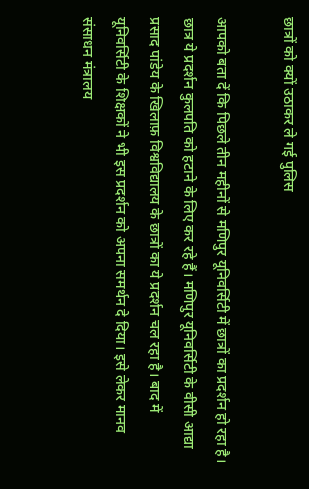छात्रों को क्यों उठाकर ले गई पुलिस

आपको बता दें कि पिछले तीन महीनों से मणिपुर यूनिवर्सिटी में छात्रों का प्रदर्शन हो रहा है। छात्र ये प्रदर्शन कुलपति को हटाने के लिए कर रहे हैं। मणिपुर यूनिवर्सिटी के वीसी आद्या प्रसाद पांडेय के खिलाफ़ विश्वविद्यालय के छात्रों का ये प्रदर्शन चल रहा है। बाद में यूनिवर्सिटी के शिक्षकों ने भी इस प्रदर्शन को अपना समर्थन दे दिया। इसे लेकर मानव संसाधन मंत्रालय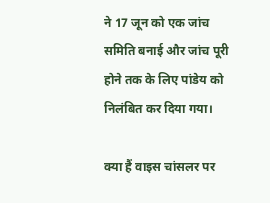ने 17 जून को एक जांच समिति बनाई और जांच पूरी होने तक के लिए पांडेय को निलंबित कर दिया गया।

क्या हैं वाइस चांसलर पर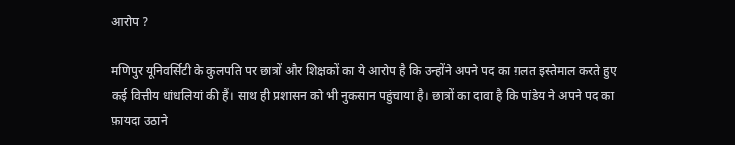आरोप ?

मणिपुर यूनिवर्सिटी के कुलपति पर छात्रों और शिक्षकों का ये आरोप है कि उन्होंने अपने पद का ग़लत इस्तेमाल करते हुए कई वित्तीय धांधलियां की हैं। साथ ही प्रशासन को भी नुकसान पहुंचाया है। छात्रों का दावा है कि पांडेय ने अपने पद का फ़ायदा उठाने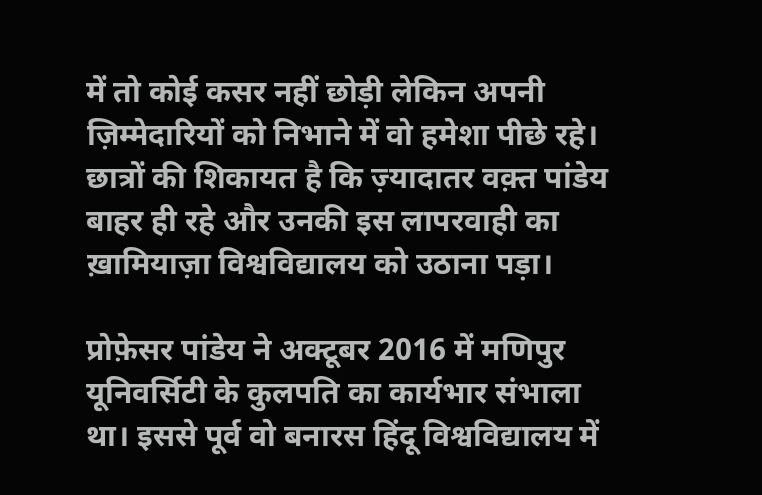में तो कोई कसर नहीं छोड़ी लेकिन अपनी ज़िम्मेदारियों को निभाने में वो हमेशा पीछे रहे। छात्रों की शिकायत है कि ज़्यादातर वक़्त पांडेय बाहर ही रहे और उनकी इस लापरवाही का ख़ामियाज़ा विश्वविद्यालय को उठाना पड़ा।

प्रोफ़ेसर पांडेय ने अक्टूबर 2016 में मणिपुर यूनिवर्सिटी के कुलपति का कार्यभार संभाला था। इससे पूर्व वो बनारस हिंदू विश्वविद्यालय में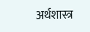अर्थशास्त्र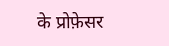के प्रोफ़ेसर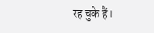रह चुके हैं।